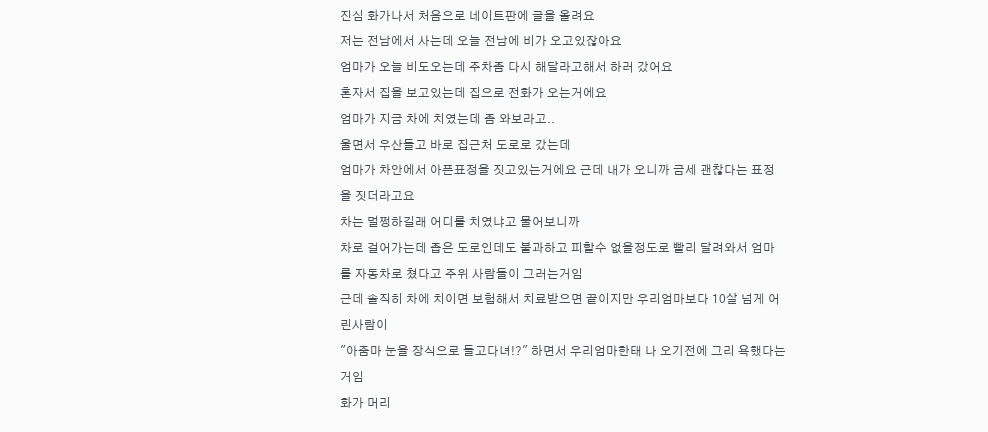진심 화가나서 처음으로 네이트판에 글을 올려요
저는 전남에서 사는데 오늘 전남에 비가 오고있잖아요
엄마가 오늘 비도오는데 주차좀 다시 해달라고해서 하러 갔어요
혼자서 집을 보고있는데 집으로 전화가 오는거에요
엄마가 지금 차에 치였는데 좀 와보라고..
울면서 우산들고 바로 집근처 도로로 갔는데
엄마가 차안에서 아픈표정을 짓고있는거에요 근데 내가 오니까 금세 괜찮다는 표정을 짓더라고요
차는 멀쩡하길래 어디를 치였냐고 물어보니까
차로 걸어가는데 좁은 도로인데도 불과하고 피할수 없을정도로 빨리 달려와서 엄마를 자동차로 쳤다고 주위 사람들이 그러는거임
근데 솔직히 차에 치이면 보험해서 치료받으면 끝이지만 우리엄마보다 10살 넘게 어린사람이
"아줌마 눈을 장식으로 들고다녀!?" 하면서 우리엄마한태 나 오기전에 그리 욕했다는거임
화가 머리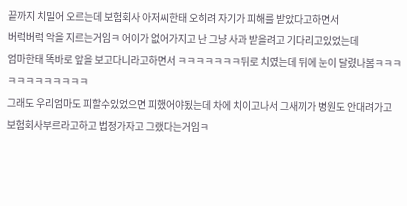끝까지 치밀어 오르는데 보험회사 아저씨한태 오히려 자기가 피해를 받았다고하면서
버럭버럭 악을 지르는거임ㅋ 어이가 없어가지고 난 그냥 사과 받을려고 기다리고있었는데
엄마한태 똑바로 앞을 보고다니라고하면서 ㅋㅋㅋㅋㅋㅋㅋ뒤로 치였는데 뒤에 눈이 달렸나봄ㅋㅋㅋㅋㅋㅋㅋㅋㅋㅋㅋㅋ
그래도 우리엄마도 피할수있었으면 피했어야됬는데 차에 치이고나서 그새끼가 병원도 안대려가고 보험회사부르라고하고 법정가자고 그랬다는거임ㅋ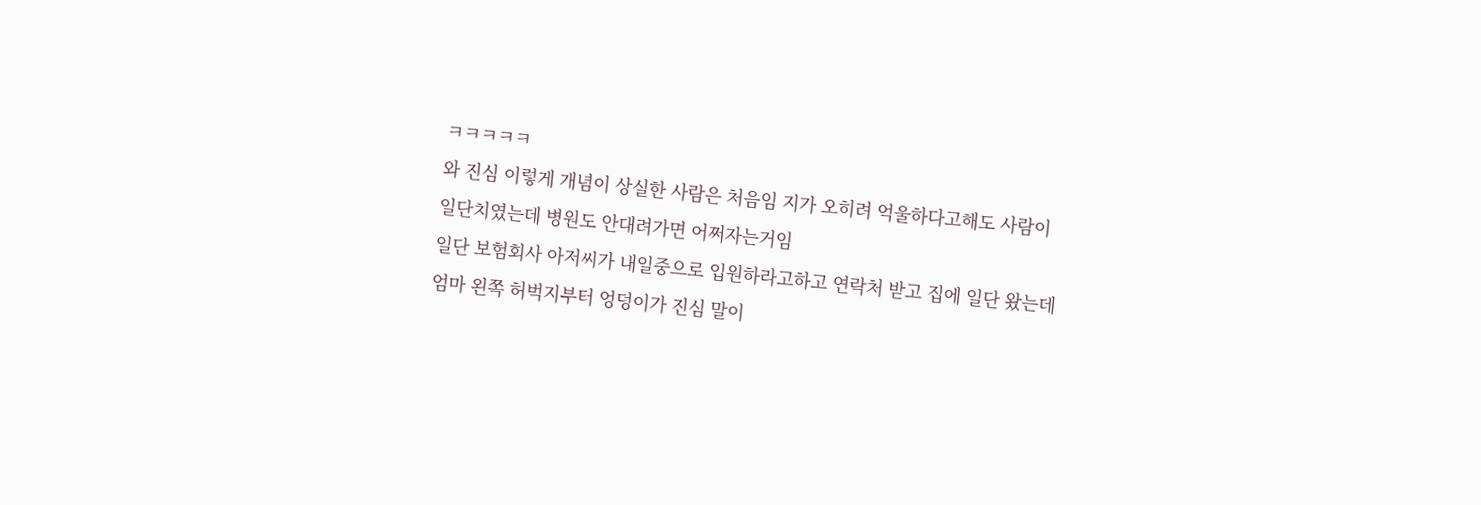ㅋㅋㅋㅋㅋ
와 진심 이렇게 개념이 상실한 사람은 처음임 지가 오히려 억울하다고해도 사람이 일단치였는데 병원도 안대려가면 어쩌자는거임
일단 보험회사 아저씨가 내일중으로 입원하라고하고 연락처 받고 집에 일단 왔는데
엄마 왼쪽 허벅지부터 엉덩이가 진심 말이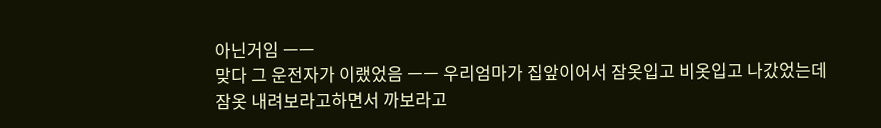아닌거임 ㅡㅡ
맞다 그 운전자가 이랬었음 ㅡㅡ 우리엄마가 집앞이어서 잠옷입고 비옷입고 나갔었는데
잠옷 내려보라고하면서 까보라고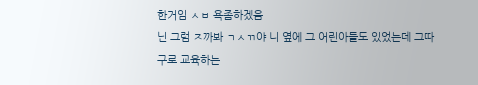한거임 ㅅㅂ 욕좀하겠음
닌 그럼 ㅈ까봐 ㄱㅅㄲ야 니 옆에 그 어린아들도 있었는데 그따구로 교육하는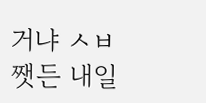거냐 ㅅㅂ
쨋든 내일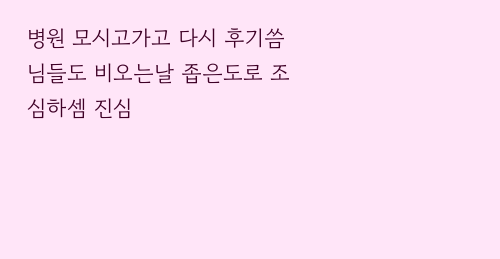병원 모시고가고 다시 후기씀 님들도 비오는날 좁은도로 조심하셈 진심